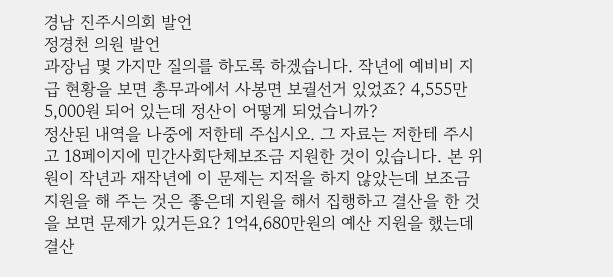경남 진주시의회 발언
정경천 의원 발언
과장님 몇 가지만 질의를 하도록 하겠습니다. 작년에 예비비 지급 현황을 보면 총무과에서 사봉면 보궐선거 있었죠? 4,555만5,000원 되어 있는데 정산이 어떻게 되었습니까?
정산된 내역을 나중에 저한테 주십시오. 그 자료는 저한테 주시고 18페이지에 민간사회단체보조금 지원한 것이 있습니다. 본 위원이 작년과 재작년에 이 문제는 지적을 하지 않았는데 보조금 지원을 해 주는 것은 좋은데 지원을 해서 집행하고 결산을 한 것을 보면 문제가 있거든요? 1억4,680만원의 예산 지원을 했는데 결산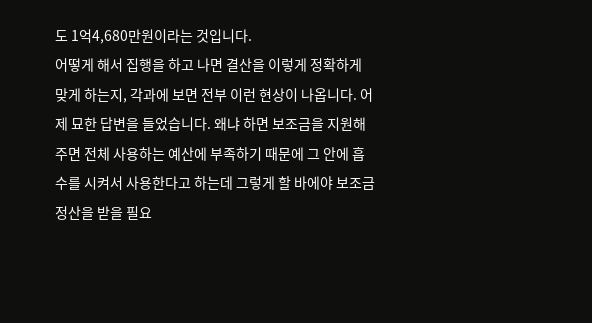도 1억4,680만원이라는 것입니다.
어떻게 해서 집행을 하고 나면 결산을 이렇게 정확하게 맞게 하는지, 각과에 보면 전부 이런 현상이 나옵니다. 어제 묘한 답변을 들었습니다. 왜냐 하면 보조금을 지원해 주면 전체 사용하는 예산에 부족하기 때문에 그 안에 흡수를 시켜서 사용한다고 하는데 그렇게 할 바에야 보조금 정산을 받을 필요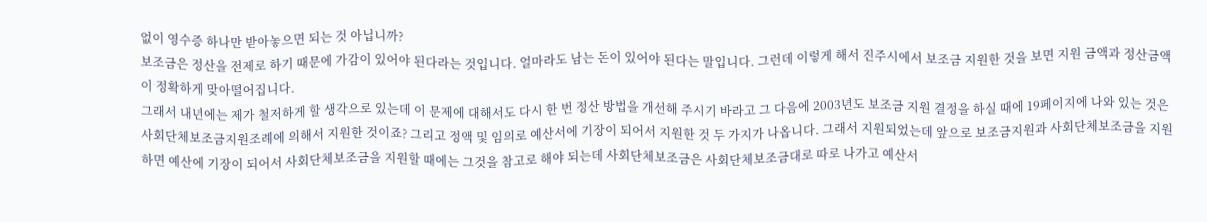없이 영수증 하나만 받아놓으면 되는 것 아닙니까?
보조금은 정산을 전제로 하기 때문에 가감이 있어야 된다라는 것입니다. 얼마라도 남는 돈이 있어야 된다는 말입니다. 그런데 이렇게 해서 진주시에서 보조금 지원한 것을 보면 지원 금액과 정산금액이 정확하게 맞아떨어집니다.
그래서 내년에는 제가 철저하게 할 생각으로 있는데 이 문제에 대해서도 다시 한 번 정산 방법을 개선해 주시기 바라고 그 다음에 2003년도 보조금 지원 결정을 하실 때에 19페이지에 나와 있는 것은 사회단체보조금지원조례에 의해서 지원한 것이죠? 그리고 정액 및 임의로 예산서에 기장이 되어서 지원한 것 두 가지가 나옵니다. 그래서 지원되었는데 앞으로 보조금지원과 사회단체보조금을 지원하면 예산에 기장이 되어서 사회단체보조금을 지원할 때에는 그것을 참고로 해야 되는데 사회단체보조금은 사회단체보조금대로 따로 나가고 예산서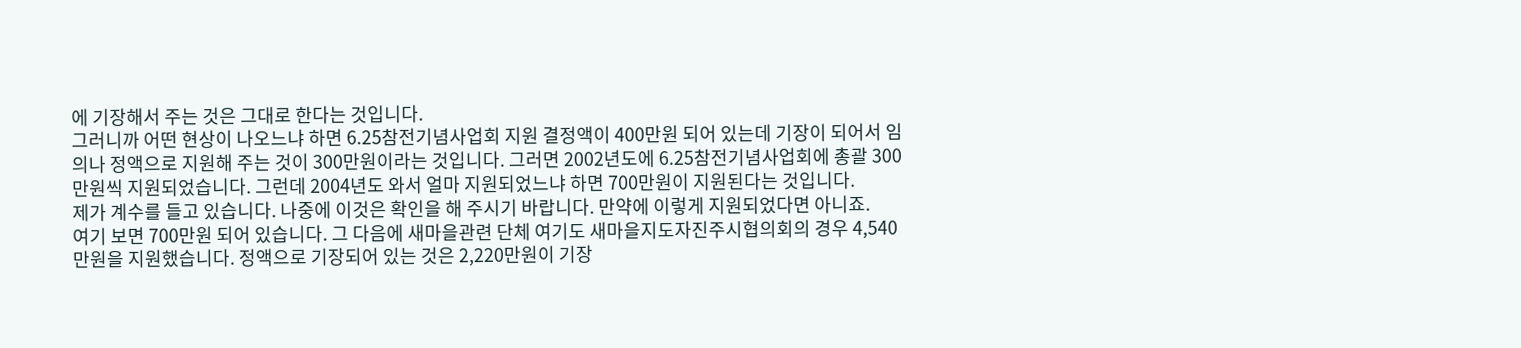에 기장해서 주는 것은 그대로 한다는 것입니다.
그러니까 어떤 현상이 나오느냐 하면 6.25참전기념사업회 지원 결정액이 400만원 되어 있는데 기장이 되어서 임의나 정액으로 지원해 주는 것이 300만원이라는 것입니다. 그러면 2002년도에 6.25참전기념사업회에 총괄 300만원씩 지원되었습니다. 그런데 2004년도 와서 얼마 지원되었느냐 하면 700만원이 지원된다는 것입니다.
제가 계수를 들고 있습니다. 나중에 이것은 확인을 해 주시기 바랍니다. 만약에 이렇게 지원되었다면 아니죠.
여기 보면 700만원 되어 있습니다. 그 다음에 새마을관련 단체 여기도 새마을지도자진주시협의회의 경우 4,540만원을 지원했습니다. 정액으로 기장되어 있는 것은 2,220만원이 기장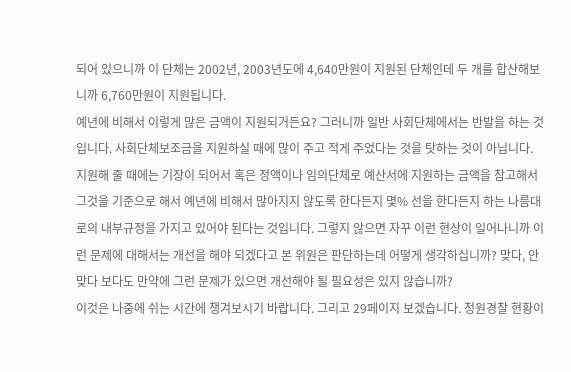되어 있으니까 이 단체는 2002년, 2003년도에 4,640만원이 지원된 단체인데 두 개를 합산해보니까 6,760만원이 지원됩니다.
예년에 비해서 이렇게 많은 금액이 지원되거든요? 그러니까 일반 사회단체에서는 반발을 하는 것입니다. 사회단체보조금을 지원하실 때에 많이 주고 적게 주었다는 것을 탓하는 것이 아닙니다.
지원해 줄 때에는 기장이 되어서 혹은 정액이나 임의단체로 예산서에 지원하는 금액을 참고해서 그것을 기준으로 해서 예년에 비해서 많아지지 않도록 한다든지 몇% 선을 한다든지 하는 나름대로의 내부규정을 가지고 있어야 된다는 것입니다. 그렇지 않으면 자꾸 이런 현상이 일어나니까 이런 문제에 대해서는 개선을 해야 되겠다고 본 위원은 판단하는데 어떻게 생각하십니까? 맞다, 안 맞다 보다도 만약에 그런 문제가 있으면 개선해야 될 필요성은 있지 않습니까?
이것은 나중에 쉬는 시간에 챙겨보시기 바랍니다. 그리고 29페이지 보겠습니다. 청원경찰 현황이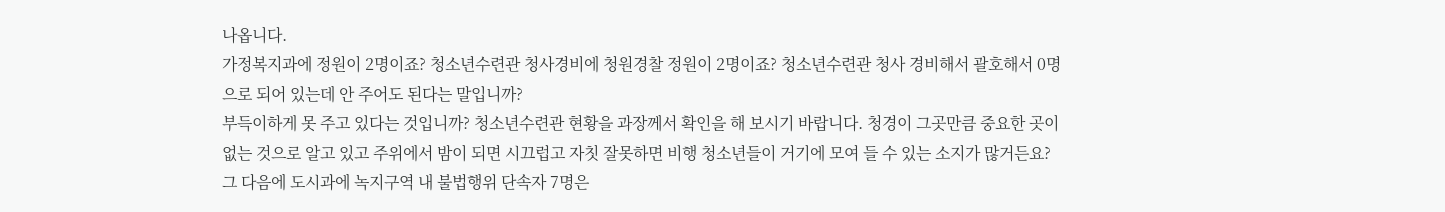나옵니다.
가정복지과에 정원이 2명이죠? 청소년수련관 청사경비에 청원경찰 정원이 2명이죠? 청소년수련관 청사 경비해서 괄호해서 0명으로 되어 있는데 안 주어도 된다는 말입니까?
부득이하게 못 주고 있다는 것입니까? 청소년수련관 현황을 과장께서 확인을 해 보시기 바랍니다. 청경이 그곳만큼 중요한 곳이 없는 것으로 알고 있고 주위에서 밤이 되면 시끄럽고 자칫 잘못하면 비행 청소년들이 거기에 모여 들 수 있는 소지가 많거든요?
그 다음에 도시과에 녹지구역 내 불법행위 단속자 7명은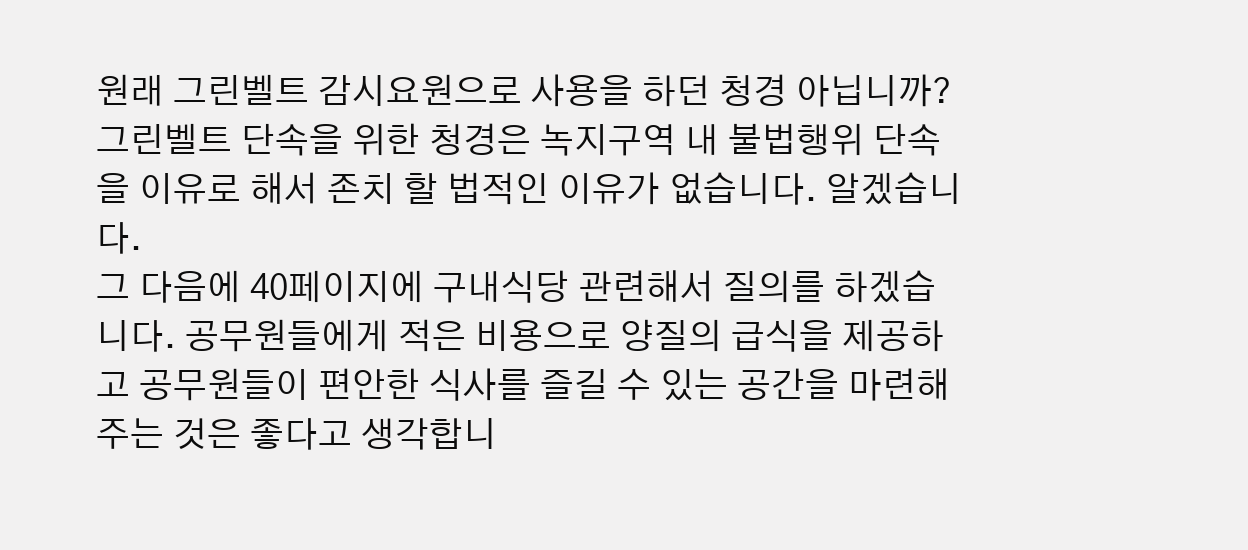원래 그린벨트 감시요원으로 사용을 하던 청경 아닙니까? 그린벨트 단속을 위한 청경은 녹지구역 내 불법행위 단속을 이유로 해서 존치 할 법적인 이유가 없습니다. 알겠습니다.
그 다음에 40페이지에 구내식당 관련해서 질의를 하겠습니다. 공무원들에게 적은 비용으로 양질의 급식을 제공하고 공무원들이 편안한 식사를 즐길 수 있는 공간을 마련해 주는 것은 좋다고 생각합니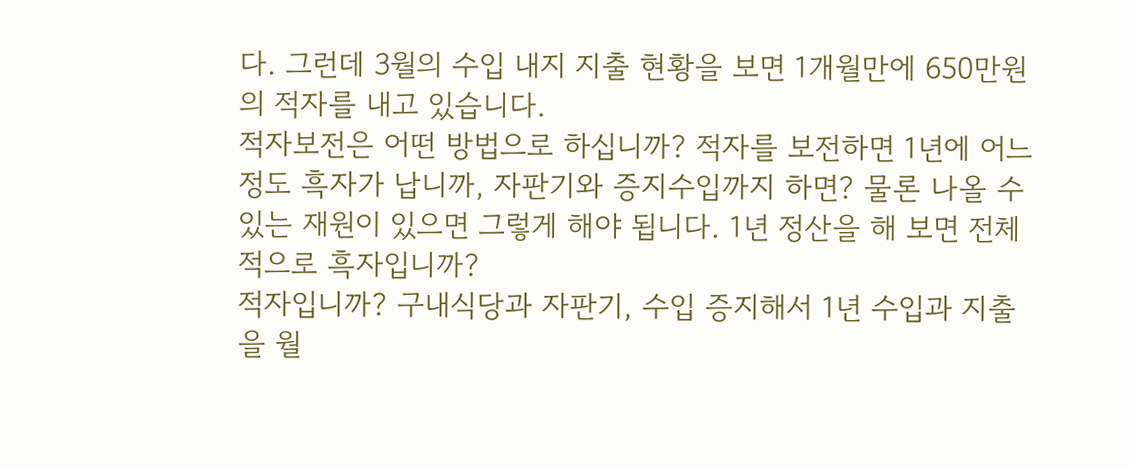다. 그런데 3월의 수입 내지 지출 현황을 보면 1개월만에 650만원의 적자를 내고 있습니다.
적자보전은 어떤 방법으로 하십니까? 적자를 보전하면 1년에 어느 정도 흑자가 납니까, 자판기와 증지수입까지 하면? 물론 나올 수 있는 재원이 있으면 그렇게 해야 됩니다. 1년 정산을 해 보면 전체적으로 흑자입니까?
적자입니까? 구내식당과 자판기, 수입 증지해서 1년 수입과 지출을 월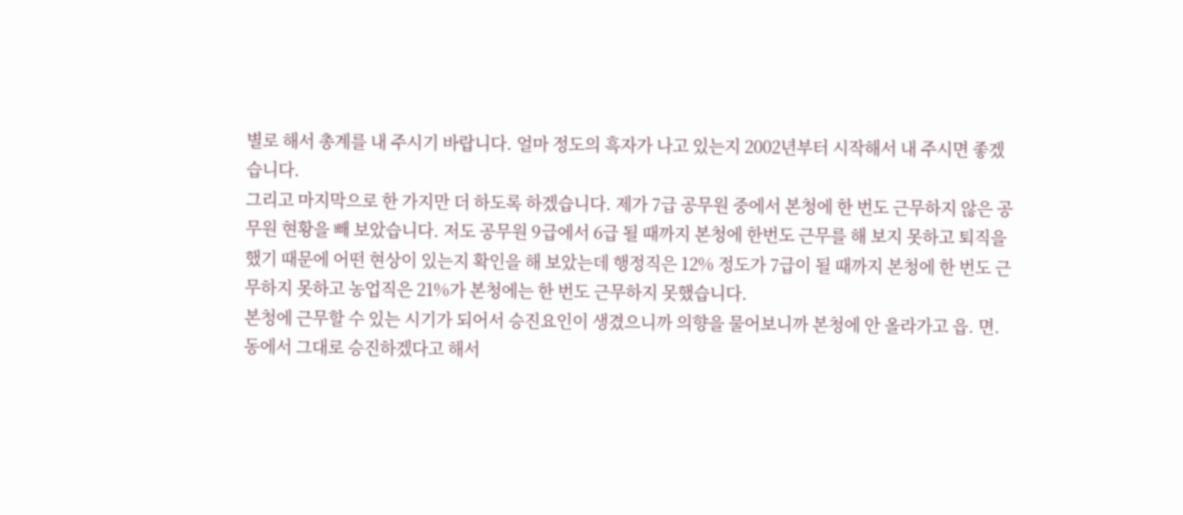별로 해서 총계를 내 주시기 바랍니다. 얼마 정도의 흑자가 나고 있는지 2002년부터 시작해서 내 주시면 좋겠습니다.
그리고 마지막으로 한 가지만 더 하도록 하겠습니다. 제가 7급 공무원 중에서 본청에 한 번도 근무하지 않은 공무원 현황을 빼 보았습니다. 저도 공무원 9급에서 6급 될 때까지 본청에 한번도 근무를 해 보지 못하고 퇴직을 했기 때문에 어떤 현상이 있는지 확인을 해 보았는데 행정직은 12% 정도가 7급이 될 때까지 본청에 한 번도 근무하지 못하고 농업직은 21%가 본청에는 한 번도 근무하지 못했습니다.
본청에 근무할 수 있는 시기가 되어서 승진요인이 생겼으니까 의향을 물어보니까 본청에 안 올라가고 읍. 면. 동에서 그대로 승진하겠다고 해서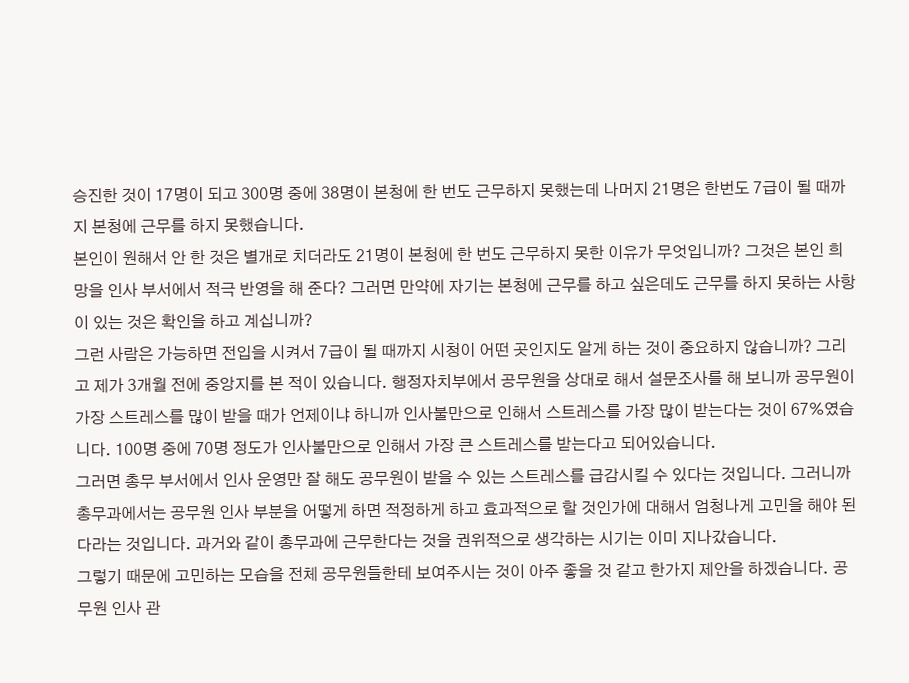승진한 것이 17명이 되고 300명 중에 38명이 본청에 한 번도 근무하지 못했는데 나머지 21명은 한번도 7급이 될 때까지 본청에 근무를 하지 못했습니다.
본인이 원해서 안 한 것은 별개로 치더라도 21명이 본청에 한 번도 근무하지 못한 이유가 무엇입니까? 그것은 본인 희망을 인사 부서에서 적극 반영을 해 준다? 그러면 만약에 자기는 본청에 근무를 하고 싶은데도 근무를 하지 못하는 사항이 있는 것은 확인을 하고 계십니까?
그런 사람은 가능하면 전입을 시켜서 7급이 될 때까지 시청이 어떤 곳인지도 알게 하는 것이 중요하지 않습니까? 그리고 제가 3개월 전에 중앙지를 본 적이 있습니다. 행정자치부에서 공무원을 상대로 해서 설문조사를 해 보니까 공무원이 가장 스트레스를 많이 받을 때가 언제이냐 하니까 인사불만으로 인해서 스트레스를 가장 많이 받는다는 것이 67%였습니다. 100명 중에 70명 정도가 인사불만으로 인해서 가장 큰 스트레스를 받는다고 되어있습니다.
그러면 총무 부서에서 인사 운영만 잘 해도 공무원이 받을 수 있는 스트레스를 급감시킬 수 있다는 것입니다. 그러니까 총무과에서는 공무원 인사 부분을 어떻게 하면 적정하게 하고 효과적으로 할 것인가에 대해서 엄청나게 고민을 해야 된다라는 것입니다. 과거와 같이 총무과에 근무한다는 것을 권위적으로 생각하는 시기는 이미 지나갔습니다.
그렇기 때문에 고민하는 모습을 전체 공무원들한테 보여주시는 것이 아주 좋을 것 같고 한가지 제안을 하겠습니다. 공무원 인사 관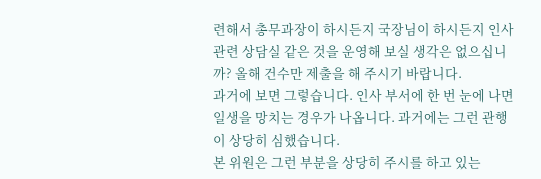련해서 총무과장이 하시든지 국장님이 하시든지 인사 관련 상담실 같은 것을 운영해 보실 생각은 없으십니까? 올해 건수만 제출을 해 주시기 바랍니다.
과거에 보면 그렇습니다. 인사 부서에 한 번 눈에 나면 일생을 망치는 경우가 나옵니다. 과거에는 그런 관행이 상당히 심했습니다.
본 위원은 그런 부분을 상당히 주시를 하고 있는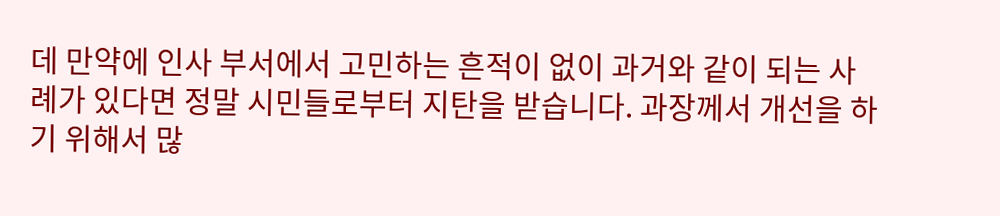데 만약에 인사 부서에서 고민하는 흔적이 없이 과거와 같이 되는 사례가 있다면 정말 시민들로부터 지탄을 받습니다. 과장께서 개선을 하기 위해서 많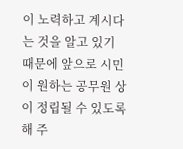이 노력하고 계시다는 것을 알고 있기 때문에 앞으로 시민이 원하는 공무원 상이 정립될 수 있도록 해 주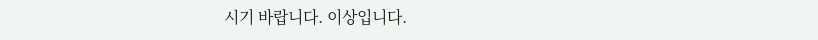시기 바랍니다. 이상입니다.